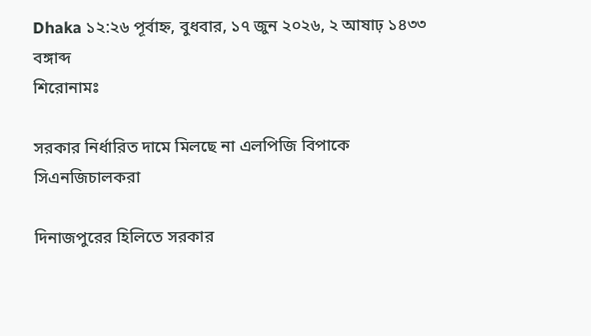Dhaka ১২:২৬ পূর্বাহ্ন, বুধবার, ১৭ জুন ২০২৬, ২ আষাঢ় ১৪৩৩ বঙ্গাব্দ
শিরোনামঃ

সরকার নির্ধারিত দামে মিলছে না এলপিজি বিপাকে সিএনজিচালকরা

দিনাজপুরের হিলিতে সরকার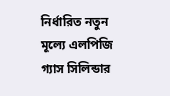নির্ধারিত নতুন মূল্যে এলপিজি গ্যাস সিলিন্ডার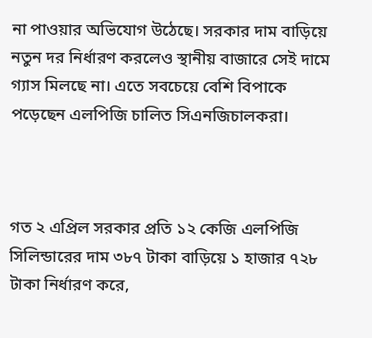না পাওয়ার অভিযোগ উঠেছে। সরকার দাম বাড়িয়ে নতুন দর নির্ধারণ করলেও স্থানীয় বাজারে সেই দামে গ্যাস মিলছে না। এতে সবচেয়ে বেশি বিপাকে পড়েছেন এলপিজি চালিত সিএনজিচালকরা।



গত ২ এপ্রিল সরকার প্রতি ১২ কেজি এলপিজি সিলিন্ডারের দাম ৩৮৭ টাকা বাড়িয়ে ১ হাজার ৭২৮ টাকা নির্ধারণ করে,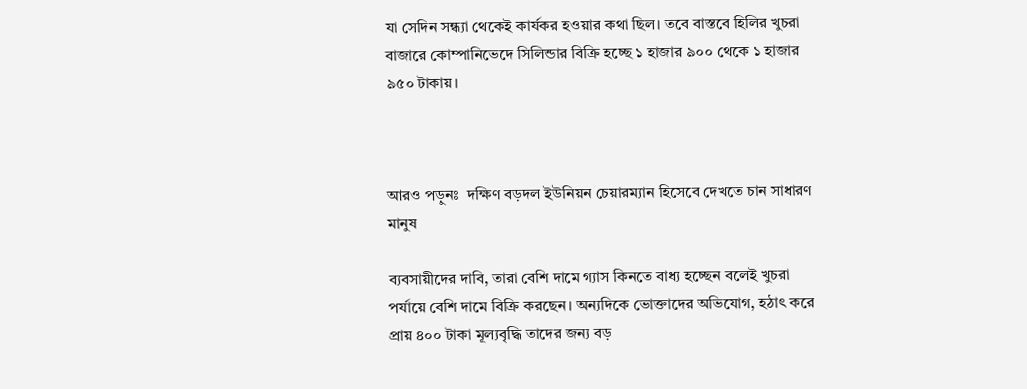যা সেদিন সন্ধ্যা থেকেই কার্যকর হওয়ার কথা ছিল। তবে বাস্তবে হিলির খুচরা বাজারে কোম্পানিভেদে সিলিন্ডার বিক্রি হচ্ছে ১ হাজার ৯০০ থেকে ১ হাজার ৯৫০ টাকায়।



আরও পড়ুনঃ  দক্ষিণ বড়দল ইউনিয়ন চেয়ারম্যান হিসেবে দেখতে চান সাধারণ মানুষ

ব্যবসায়ীদের দাবি, তারা বেশি দামে গ্যাস কিনতে বাধ্য হচ্ছেন বলেই খুচরা পর্যায়ে বেশি দামে বিক্রি করছেন। অন্যদিকে ভোক্তাদের অভিযোগ, হঠাৎ করে প্রায় ৪০০ টাকা মূল্যবৃদ্ধি তাদের জন্য বড়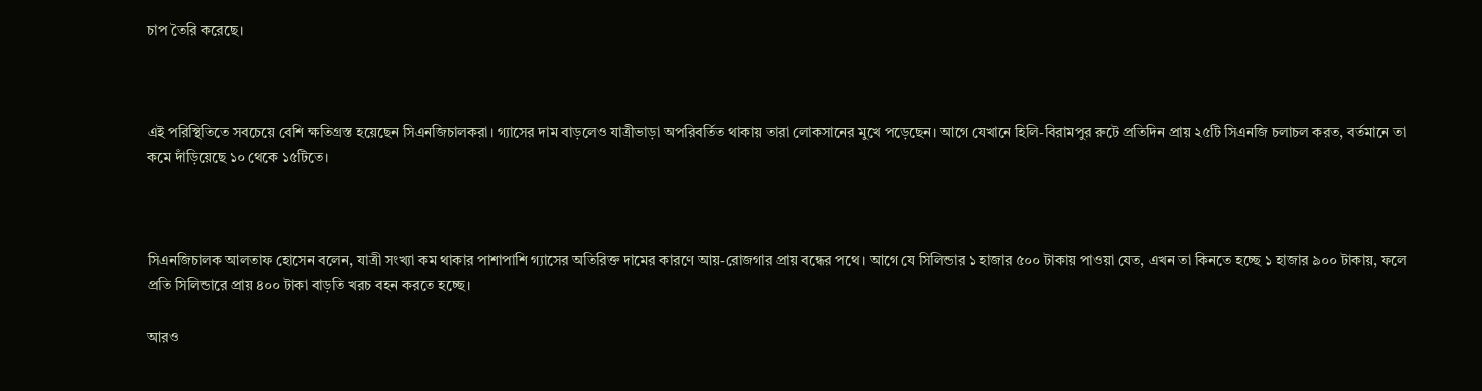চাপ তৈরি করেছে।



এই পরিস্থিতিতে সবচেয়ে বেশি ক্ষতিগ্রস্ত হয়েছেন সিএনজিচালকরা। গ্যাসের দাম বাড়লেও যাত্রীভাড়া অপরিবর্তিত থাকায় তারা লোকসানের মুখে পড়েছেন। আগে যেখানে হিলি-বিরামপুর রুটে প্রতিদিন প্রায় ২৫টি সিএনজি চলাচল করত, বর্তমানে তা কমে দাঁড়িয়েছে ১০ থেকে ১৫টিতে।



সিএনজিচালক আলতাফ হোসেন বলেন, যাত্রী সংখ্যা কম থাকার পাশাপাশি গ্যাসের অতিরিক্ত দামের কারণে আয়-রোজগার প্রায় বন্ধের পথে। আগে যে সিলিন্ডার ১ হাজার ৫০০ টাকায় পাওয়া যেত, এখন তা কিনতে হচ্ছে ১ হাজার ৯০০ টাকায়, ফলে প্রতি সিলিন্ডারে প্রায় ৪০০ টাকা বাড়তি খরচ বহন করতে হচ্ছে।

আরও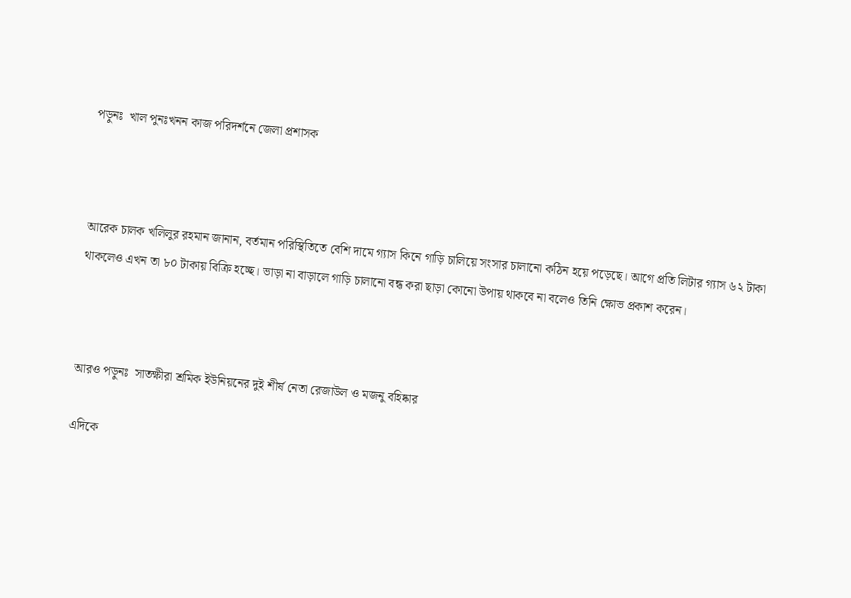পড়ুনঃ  খাল পুনঃখনন কাজ পরিদর্শনে জেলা প্রশাসক



আরেক চালক খলিলুর রহমান জানান, বর্তমান পরিস্থিতিতে বেশি দামে গ্যাস কিনে গাড়ি চালিয়ে সংসার চালানো কঠিন হয়ে পড়েছে। আগে প্রতি লিটার গ্যাস ৬২ টাকা থাকলেও এখন তা ৮০ টাকায় বিক্রি হচ্ছে। ভাড়া না বাড়ালে গাড়ি চালানো বন্ধ করা ছাড়া কোনো উপায় থাকবে না বলেও তিনি ক্ষোভ প্রকাশ করেন।



আরও পড়ুনঃ  সাতক্ষীরা শ্রমিক ইউনিয়নের দুই শীর্ষ নেতা রেজাউল ও মজনু বহিষ্কার

এদিকে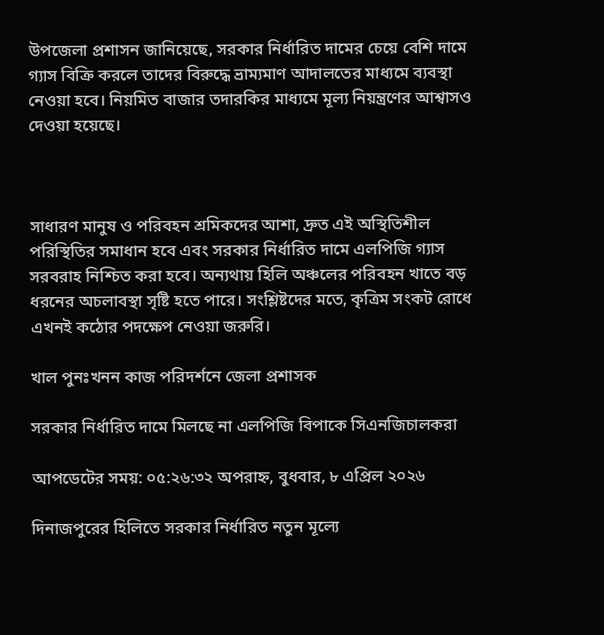উপজেলা প্রশাসন জানিয়েছে, সরকার নির্ধারিত দামের চেয়ে বেশি দামে গ্যাস বিক্রি করলে তাদের বিরুদ্ধে ভ্রাম্যমাণ আদালতের মাধ্যমে ব্যবস্থা নেওয়া হবে। নিয়মিত বাজার তদারকির মাধ্যমে মূল্য নিয়ন্ত্রণের আশ্বাসও দেওয়া হয়েছে।



সাধারণ মানুষ ও পরিবহন শ্রমিকদের আশা, দ্রুত এই অস্থিতিশীল পরিস্থিতির সমাধান হবে এবং সরকার নির্ধারিত দামে এলপিজি গ্যাস সরবরাহ নিশ্চিত করা হবে। অন্যথায় হিলি অঞ্চলের পরিবহন খাতে বড় ধরনের অচলাবস্থা সৃষ্টি হতে পারে। সংশ্লিষ্টদের মতে, কৃত্রিম সংকট রোধে এখনই কঠোর পদক্ষেপ নেওয়া জরুরি।

খাল পুনঃখনন কাজ পরিদর্শনে জেলা প্রশাসক

সরকার নির্ধারিত দামে মিলছে না এলপিজি বিপাকে সিএনজিচালকরা

আপডেটের সময়: ০৫:২৬:৩২ অপরাহ্ন, বুধবার, ৮ এপ্রিল ২০২৬

দিনাজপুরের হিলিতে সরকার নির্ধারিত নতুন মূল্যে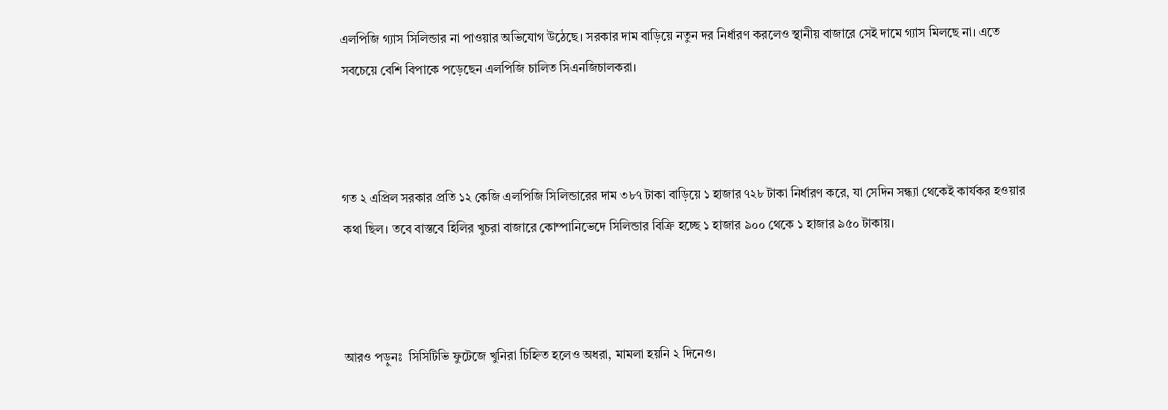এলপিজি গ্যাস সিলিন্ডার না পাওয়ার অভিযোগ উঠেছে। সরকার দাম বাড়িয়ে নতুন দর নির্ধারণ করলেও স্থানীয় বাজারে সেই দামে গ্যাস মিলছে না। এতে সবচেয়ে বেশি বিপাকে পড়েছেন এলপিজি চালিত সিএনজিচালকরা।



গত ২ এপ্রিল সরকার প্রতি ১২ কেজি এলপিজি সিলিন্ডারের দাম ৩৮৭ টাকা বাড়িয়ে ১ হাজার ৭২৮ টাকা নির্ধারণ করে, যা সেদিন সন্ধ্যা থেকেই কার্যকর হওয়ার কথা ছিল। তবে বাস্তবে হিলির খুচরা বাজারে কোম্পানিভেদে সিলিন্ডার বিক্রি হচ্ছে ১ হাজার ৯০০ থেকে ১ হাজার ৯৫০ টাকায়।



আরও পড়ুনঃ  সিসিটিভি ফুটেজে খুনিরা চিহ্নিত হলেও অধরা, মামলা হয়নি ২ দিনেও।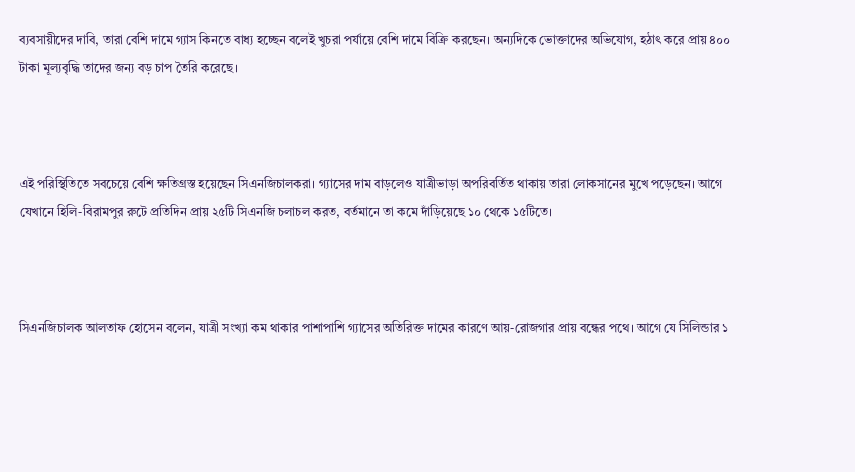ব্যবসায়ীদের দাবি, তারা বেশি দামে গ্যাস কিনতে বাধ্য হচ্ছেন বলেই খুচরা পর্যায়ে বেশি দামে বিক্রি করছেন। অন্যদিকে ভোক্তাদের অভিযোগ, হঠাৎ করে প্রায় ৪০০ টাকা মূল্যবৃদ্ধি তাদের জন্য বড় চাপ তৈরি করেছে।



এই পরিস্থিতিতে সবচেয়ে বেশি ক্ষতিগ্রস্ত হয়েছেন সিএনজিচালকরা। গ্যাসের দাম বাড়লেও যাত্রীভাড়া অপরিবর্তিত থাকায় তারা লোকসানের মুখে পড়েছেন। আগে যেখানে হিলি-বিরামপুর রুটে প্রতিদিন প্রায় ২৫টি সিএনজি চলাচল করত, বর্তমানে তা কমে দাঁড়িয়েছে ১০ থেকে ১৫টিতে।



সিএনজিচালক আলতাফ হোসেন বলেন, যাত্রী সংখ্যা কম থাকার পাশাপাশি গ্যাসের অতিরিক্ত দামের কারণে আয়-রোজগার প্রায় বন্ধের পথে। আগে যে সিলিন্ডার ১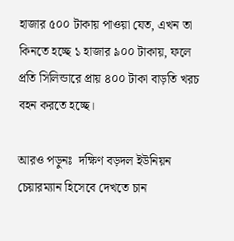হাজার ৫০০ টাকায় পাওয়া যেত, এখন তা কিনতে হচ্ছে ১ হাজার ৯০০ টাকায়, ফলে প্রতি সিলিন্ডারে প্রায় ৪০০ টাকা বাড়তি খরচ বহন করতে হচ্ছে।

আরও পড়ুনঃ  দক্ষিণ বড়দল ইউনিয়ন চেয়ারম্যান হিসেবে দেখতে চান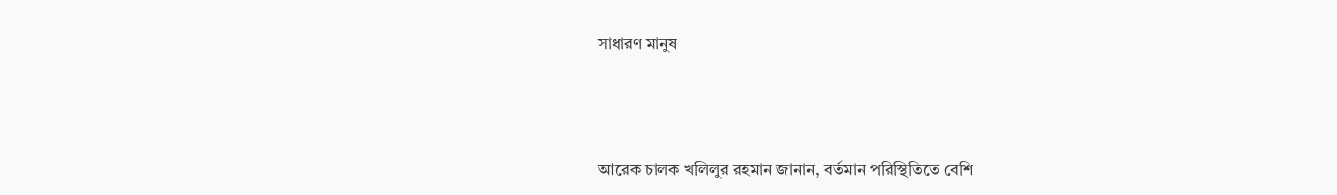সাধারণ মানুষ



আরেক চালক খলিলুর রহমান জানান, বর্তমান পরিস্থিতিতে বেশি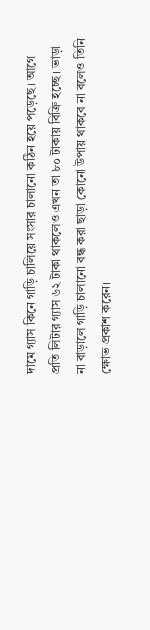দামে গ্যাস কিনে গাড়ি চালিয়ে সংসার চালানো কঠিন হয়ে পড়েছে। আগে প্রতি লিটার গ্যাস ৬২ টাকা থাকলেও এখন তা ৮০ টাকায় বিক্রি হচ্ছে। ভাড়া না বাড়ালে গাড়ি চালানো বন্ধ করা ছাড়া কোনো উপায় থাকবে না বলেও তিনি ক্ষোভ প্রকাশ করেন।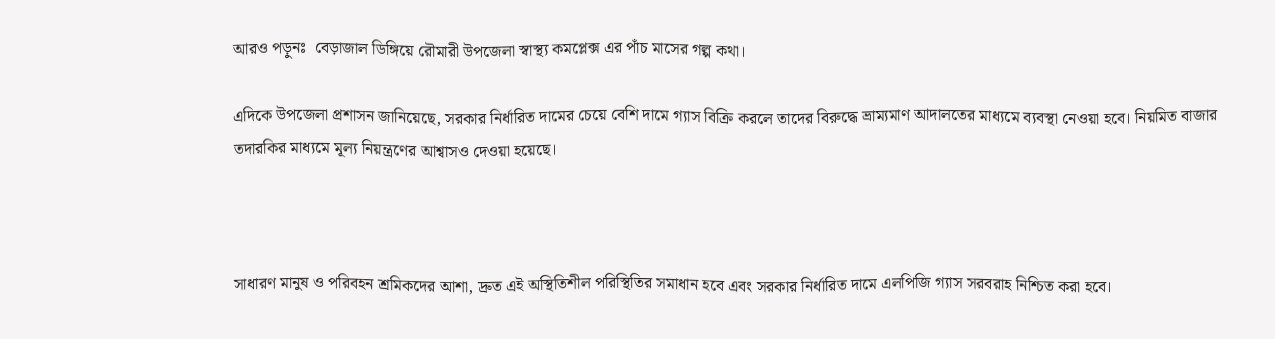আরও পড়ুনঃ  বেড়াজাল ডিঙ্গিয়ে রৌমারী উপজেলা স্বাস্থ্য কমপ্লেক্স এর পাঁচ মাসের গল্প কথা।

এদিকে উপজেলা প্রশাসন জানিয়েছে, সরকার নির্ধারিত দামের চেয়ে বেশি দামে গ্যাস বিক্রি করলে তাদের বিরুদ্ধে ভ্রাম্যমাণ আদালতের মাধ্যমে ব্যবস্থা নেওয়া হবে। নিয়মিত বাজার তদারকির মাধ্যমে মূল্য নিয়ন্ত্রণের আশ্বাসও দেওয়া হয়েছে।



সাধারণ মানুষ ও পরিবহন শ্রমিকদের আশা, দ্রুত এই অস্থিতিশীল পরিস্থিতির সমাধান হবে এবং সরকার নির্ধারিত দামে এলপিজি গ্যাস সরবরাহ নিশ্চিত করা হবে।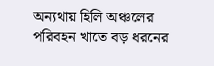অন্যথায় হিলি অঞ্চলের পরিবহন খাতে বড় ধরনের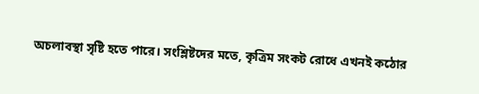অচলাবস্থা সৃষ্টি হতে পারে। সংশ্লিষ্টদের মতে, কৃত্রিম সংকট রোধে এখনই কঠোর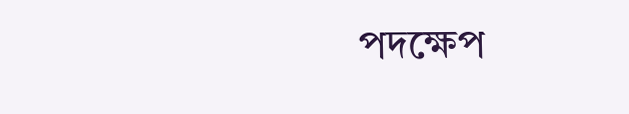পদক্ষেপ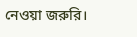নেওয়া জরুরি।